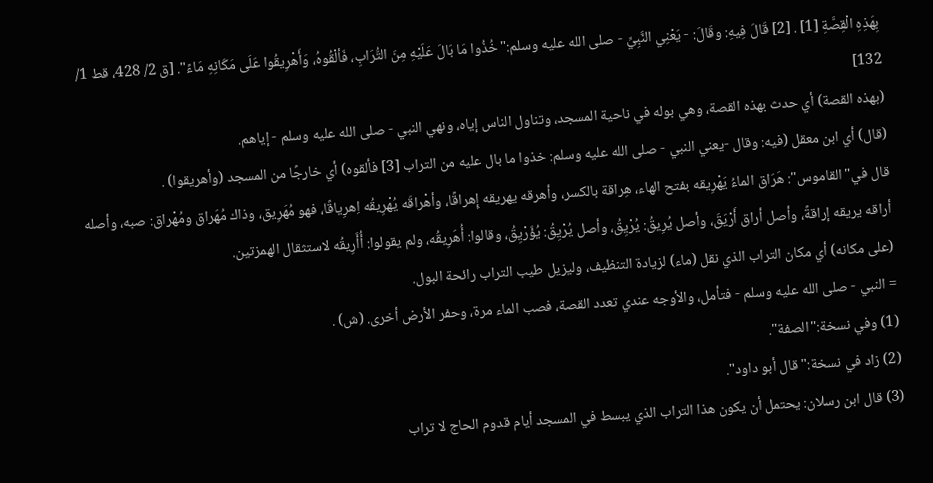بِهَذِهِ الْقِصَّةِ [1] . [2] قَالَ فِيهِ: وقَالَ: - يَعْنِي النَّبِيِّ - صلى الله عليه وسلم:"خُذُوا مَا بَالَ عَلَيْهِ مِنَ التُّرَابِ، فَألْقُوهُ، وَأَهْرِيقُوا عَلَى مَكَانِهِ مَاءً". [ق 2/ 428، قط 1/ 132]
(بهذه القصة) أي حدث بهذه القصة، وهي بوله في ناحية المسجد، وتناول الناس إياه، ونهي النبي - صلى الله عليه وسلم - إياهم.
(قال) أي ابن معقل (فيه: وقال -يعني النبي - صلى الله عليه وسلم: خذوا ما بال عليه من التراب [3] فألقوه) أي خارجًا من المسجد (وأهريقوا) .
قال في"القاموس": هَرَاق الماءُ يَهْرِيقه بفتح الهاء، هِراقة بالكسر، وأهرقه يهريقه إِهراقًا، وأهْراقَه يُهْرِيقُه اِهرِياقًا، فهو مُهَرِيق، وذاك مُهَراق ومُهْراق: صبه، وأصله أراقه يريقه إراقةً، وأصل أراق أَرْيَقَ، وأصل يُرِيقُ: يُرْيِقُ، وأصل يُرْيِقُ: يُؤَرْيِقُ، وقالوا: أُهَرِيقُه، ولم يقولوا: أُأَرِيقُه لاستثقال الهمزتين.
(على مكانه) أي مكان التراب الذي نقل (ماء) لزيادة التنظيف، وليزيل طيب التراب رائحة البول.
= النبي - صلى الله عليه وسلم - فتأمل، والأوجه عندي تعدد القصة، فصب الماء مرة، وحفر الأرض أخرى. (ش) .
(1) وفي نسخة:"الصفة".
(2) زاد في نسخة:"قال أبو داود".
(3) قال ابن رسلان: يحتمل أن يكون هذا التراب الذي يبسط في المسجد أيام قدوم الحاج لا تراب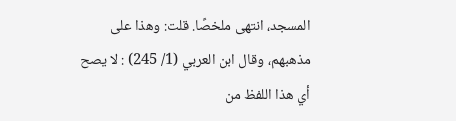المسجد، انتهى ملخصًا. قلت: وهذا على مذهبهم، وقال ابن العربي (1/ 245) : لا يصح أي هذا اللفظ من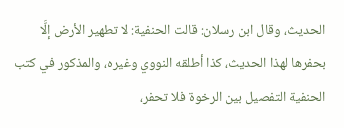الحديث، وقال ابن رسلان: قالت الحنفية: لا تطهير الأرض إلَّا بحفرها لهذا الحديث، كذا أطلقه النووي وغيره، والمذكور في كتب الحنفية التفصيل بين الرخوة فلا تحفر،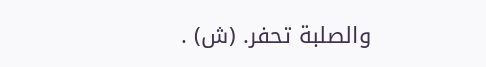والصلبة تحفر. (ش) .